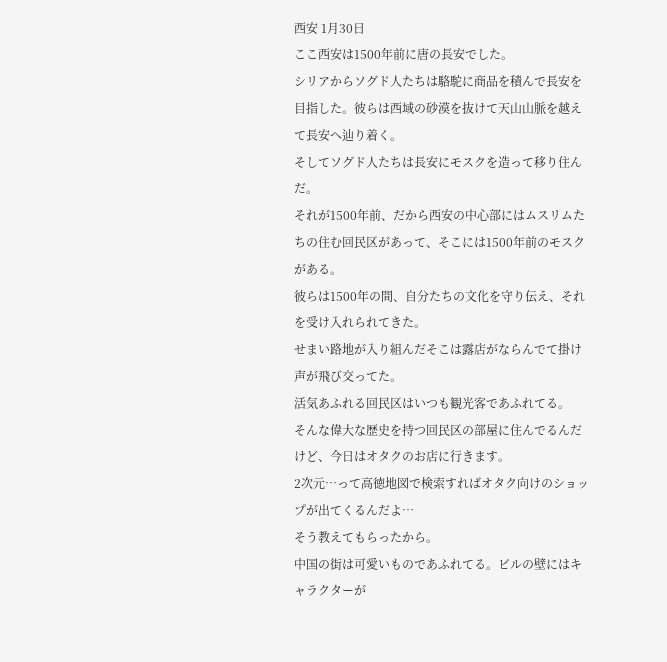西安 1月30日
ここ西安は1500年前に唐の長安でした。
シリアからソグド人たちは駱駝に商品を積んで長安を目指した。彼らは西域の砂漠を抜けて天山山脈を越えて長安へ辿り着く。
そしてソグド人たちは長安にモスクを造って移り住んだ。
それが1500年前、だから西安の中心部にはムスリムたちの住む回民区があって、そこには1500年前のモスクがある。
彼らは1500年の間、自分たちの文化を守り伝え、それを受け入れられてきた。
せまい路地が入り組んだそこは露店がならんでて掛け声が飛び交ってた。
活気あふれる回民区はいつも観光客であふれてる。
そんな偉大な歴史を持つ回民区の部屋に住んでるんだけど、今日はオタクのお店に行きます。
2次元…って高徳地図で検索すればオタク向けのショップが出てくるんだよ…
そう教えてもらったから。
中国の街は可愛いものであふれてる。ビルの壁にはキャラクターが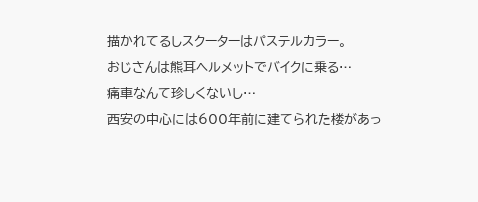描かれてるしスクーターはパステルカラー。
おじさんは熊耳ヘルメットでバイクに乗る…
痛車なんて珍しくないし…
西安の中心には600年前に建てられた楼があっ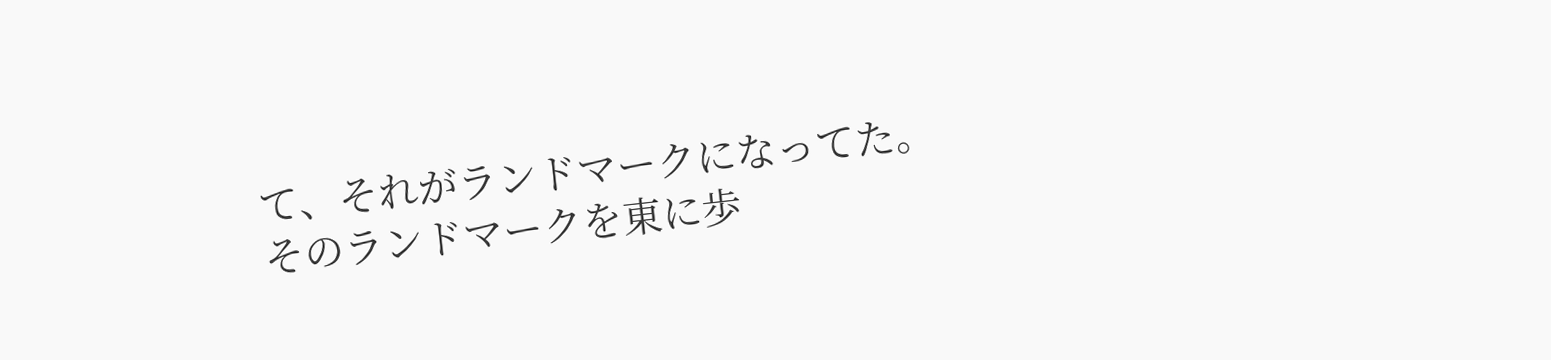て、それがランドマークになってた。
そのランドマークを東に歩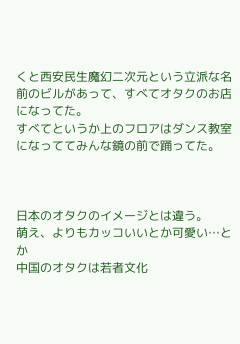くと西安民生魔幻二次元という立派な名前のビルがあって、すべてオタクのお店になってた。
すべてというか上のフロアはダンス教室になっててみんな鏡の前で踊ってた。



日本のオタクのイメージとは違う。
萌え、よりもカッコいいとか可愛い…とか
中国のオタクは若者文化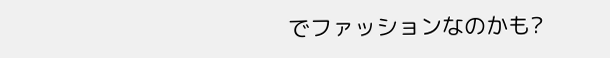でファッションなのかも?